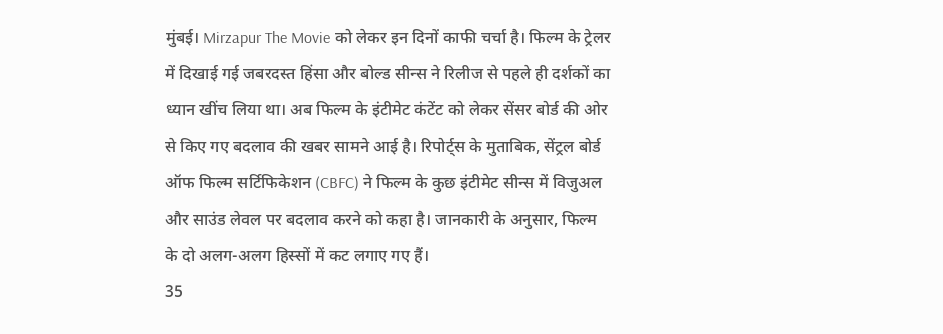मुंबई। Mirzapur The Movie को लेकर इन दिनों काफी चर्चा है। फिल्म के ट्रेलर में दिखाई गई जबरदस्त हिंसा और बोल्ड सीन्स ने रिलीज से पहले ही दर्शकों का ध्यान खींच लिया था। अब फिल्म के इंटीमेट कंटेंट को लेकर सेंसर बोर्ड की ओर से किए गए बदलाव की खबर सामने आई है। रिपोर्ट्स के मुताबिक, सेंट्रल बोर्ड ऑफ फिल्म सर्टिफिकेशन (CBFC) ने फिल्म के कुछ इंटीमेट सीन्स में विजुअल और साउंड लेवल पर बदलाव करने को कहा है। जानकारी के अनुसार, फिल्म के दो अलग-अलग हिस्सों में कट लगाए गए हैं।
35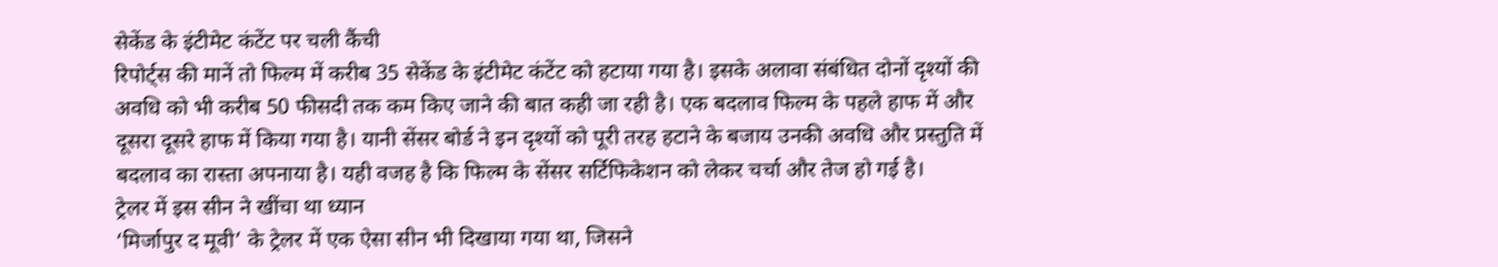सेकेंड के इंटीमेट कंटेंट पर चली कैंची
रिपोर्ट्स की मानें तो फिल्म में करीब 35 सेकेंड के इंटीमेट कंटेंट को हटाया गया है। इसके अलावा संबंधित दोनों दृश्यों की अवधि को भी करीब 50 फीसदी तक कम किए जाने की बात कही जा रही है। एक बदलाव फिल्म के पहले हाफ में और दूसरा दूसरे हाफ में किया गया है। यानी सेंसर बोर्ड ने इन दृश्यों को पूरी तरह हटाने के बजाय उनकी अवधि और प्रस्तुति में बदलाव का रास्ता अपनाया है। यही वजह है कि फिल्म के सेंसर सर्टिफिकेशन को लेकर चर्चा और तेज हो गई है।
ट्रेलर में इस सीन ने खींचा था ध्यान
‘मिर्जापुर द मूवी’ के ट्रेलर में एक ऐसा सीन भी दिखाया गया था, जिसने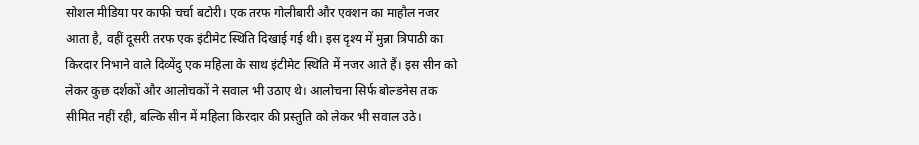सोशल मीडिया पर काफी चर्चा बटोरी। एक तरफ गोलीबारी और एक्शन का माहौल नजर आता है, वहीं दूसरी तरफ एक इंटीमेट स्थिति दिखाई गई थी। इस दृश्य में मुन्ना त्रिपाठी का किरदार निभाने वाले दिव्येंदु एक महिला के साथ इंटीमेट स्थिति में नजर आते हैं। इस सीन को लेकर कुछ दर्शकों और आलोचकों ने सवाल भी उठाए थे। आलोचना सिर्फ बोल्डनेस तक सीमित नहीं रही, बल्कि सीन में महिला किरदार की प्रस्तुति को लेकर भी सवाल उठे।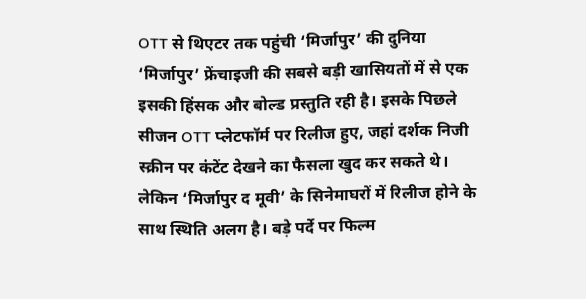OTT से थिएटर तक पहुंची ‘मिर्जापुर’ की दुनिया
‘मिर्जापुर’ फ्रेंचाइजी की सबसे बड़ी खासियतों में से एक इसकी हिंसक और बोल्ड प्रस्तुति रही है। इसके पिछले सीजन OTT प्लेटफॉर्म पर रिलीज हुए, जहां दर्शक निजी स्क्रीन पर कंटेंट देखने का फैसला खुद कर सकते थे। लेकिन ‘मिर्जापुर द मूवी’ के सिनेमाघरों में रिलीज होने के साथ स्थिति अलग है। बड़े पर्दे पर फिल्म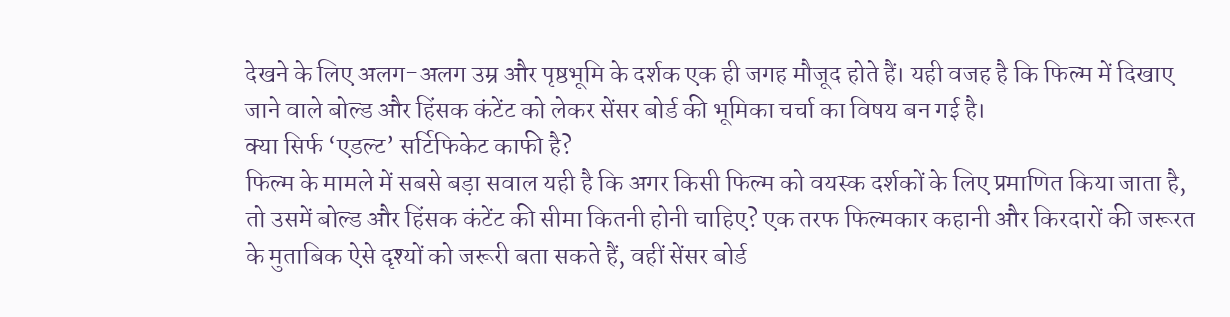देखने के लिए अलग-अलग उम्र और पृष्ठभूमि के दर्शक एक ही जगह मौजूद होते हैं। यही वजह है कि फिल्म में दिखाए जाने वाले बोल्ड और हिंसक कंटेंट को लेकर सेंसर बोर्ड की भूमिका चर्चा का विषय बन गई है।
क्या सिर्फ ‘एडल्ट’ सर्टिफिकेट काफी है?
फिल्म के मामले में सबसे बड़ा सवाल यही है कि अगर किसी फिल्म को वयस्क दर्शकों के लिए प्रमाणित किया जाता है, तो उसमें बोल्ड और हिंसक कंटेंट की सीमा कितनी होनी चाहिए? एक तरफ फिल्मकार कहानी और किरदारों की जरूरत के मुताबिक ऐसे दृश्यों को जरूरी बता सकते हैं, वहीं सेंसर बोर्ड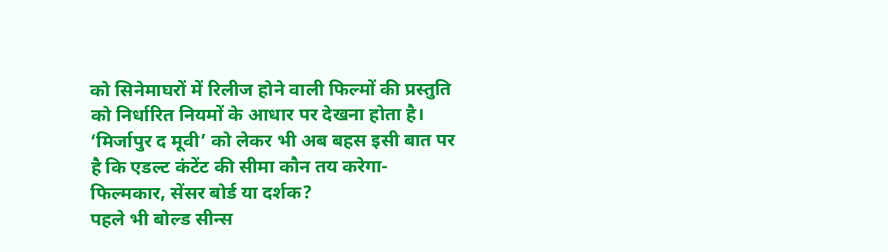को सिनेमाघरों में रिलीज होने वाली फिल्मों की प्रस्तुति को निर्धारित नियमों के आधार पर देखना होता है। ‘मिर्जापुर द मूवी’ को लेकर भी अब बहस इसी बात पर है कि एडल्ट कंटेंट की सीमा कौन तय करेगा- फिल्मकार, सेंसर बोर्ड या दर्शक?
पहले भी बोल्ड सीन्स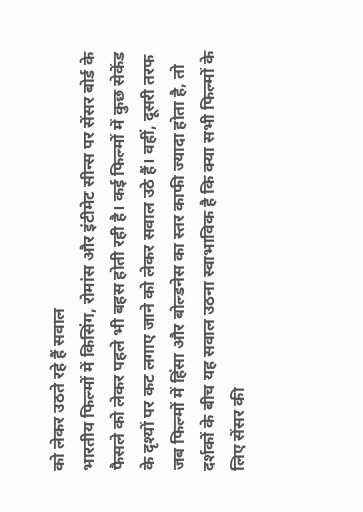को लेकर उठते रहे हैं सवाल
भारतीय फिल्मों में किसिंग, रोमांस और इंटीमेट सीन्स पर सेंसर बोर्ड के फैसले को लेकर पहले भी बहस होती रही है। कई फिल्मों में कुछ सेकेंड के दृश्यों पर कट लगाए जाने को लेकर सवाल उठे हैं। वहीं, दूसरी तरफ जब फिल्मों में हिंसा और बोल्डनेस का स्तर काफी ज्यादा होता है, तो दर्शकों के बीच यह सवाल उठना स्वाभाविक है कि क्या सभी फिल्मों के लिए सेंसर की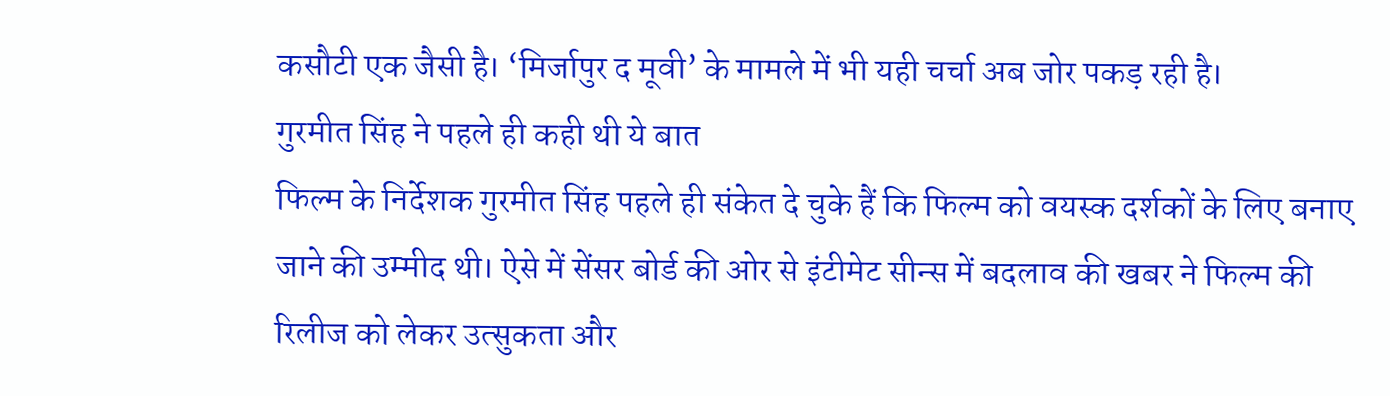कसौटी एक जैसी है। ‘मिर्जापुर द मूवी’ के मामले में भी यही चर्चा अब जोर पकड़ रही है।
गुरमीत सिंह ने पहले ही कही थी ये बात
फिल्म के निर्देशक गुरमीत सिंह पहले ही संकेत दे चुके हैं कि फिल्म को वयस्क दर्शकों के लिए बनाए जाने की उम्मीद थी। ऐसे में सेंसर बोर्ड की ओर से इंटीमेट सीन्स में बदलाव की खबर ने फिल्म की रिलीज को लेकर उत्सुकता और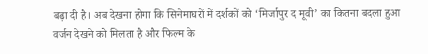बढ़ा दी है। अब देखना होगा कि सिनेमाघरों में दर्शकों को ‘मिर्जापुर द मूवी’ का कितना बदला हुआ वर्जन देखने को मिलता है और फिल्म के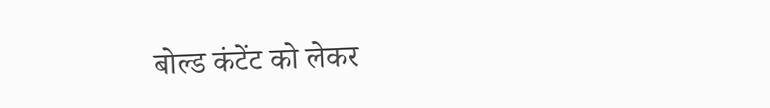बोल्ड कंटेंट को लेकर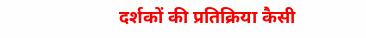दर्शकों की प्रतिक्रिया कैसी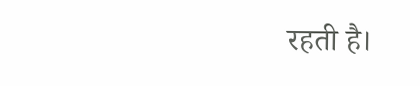रहती है।